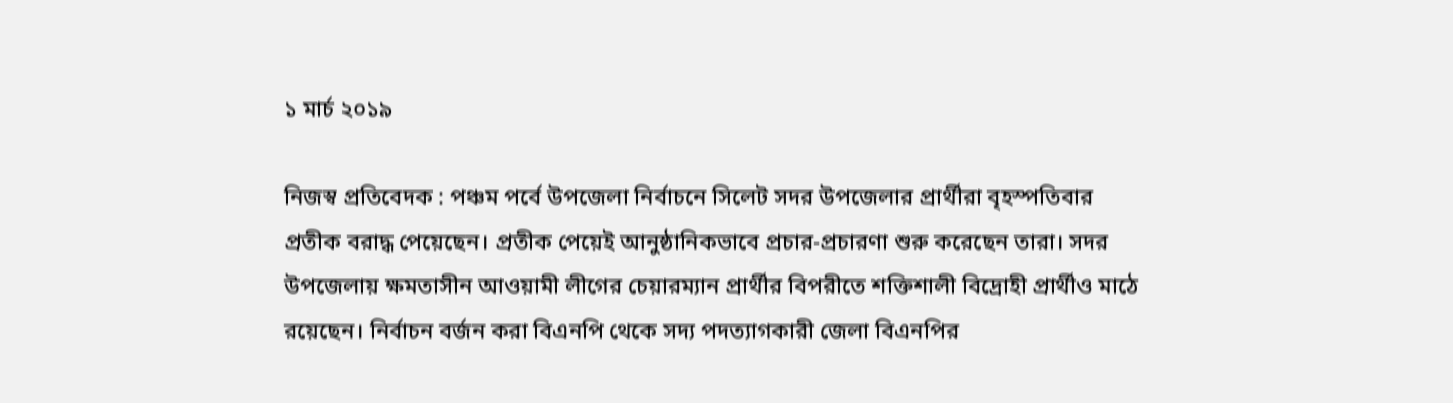১ মার্চ ২০১৯

নিজস্ব প্রতিবেদক : পঞ্চম পর্বে উপজেলা নির্বাচনে সিলেট সদর উপজেলার প্রার্থীরা বৃহস্পতিবার প্রতীক বরাদ্ধ পেয়েছেন। প্রতীক পেয়েই আনুষ্ঠানিকভাবে প্রচার-প্রচারণা শুরু করেছেন তারা। সদর উপজেলায় ক্ষমতাসীন আওয়ামী লীগের চেয়ারম্যান প্রার্থীর বিপরীতে শক্তিশালী বিদ্রোহী প্রার্থীও মাঠে রয়েছেন। নির্বাচন বর্জন করা বিএনপি থেকে সদ্য পদত্যাগকারী জেলা বিএনপির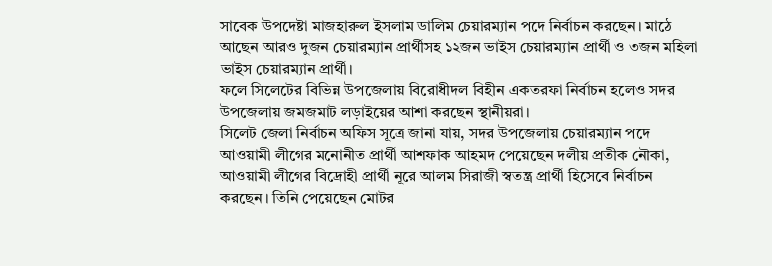সাবেক উপদেষ্টা মাজহারুল ইসলাম ডালিম চেয়ারম্যান পদে নির্বাচন করছেন। মাঠে আছেন আরও দুজন চেয়ারম্যান প্রার্থীসহ ১২জন ভাইস চেয়ারম্যান প্রার্থী ও ৩জন মহিলা ভাইস চেয়ারম্যান প্রার্থী।
ফলে সিলেটের বিভিন্ন উপজেলায় বিরোধীদল বিহীন একতরফা নির্বাচন হলেও সদর উপজেলায় জমজমাট লড়াইয়ের আশা করছেন স্থানীয়রা।
সিলেট জেলা নির্বাচন অফিস সূত্রে জানা যায়, সদর উপজেলায় চেয়ারম্যান পদে আওয়ামী লীগের মনোনীত প্রার্থী আশফাক আহমদ পেয়েছেন দলীয় প্রতীক নৌকা, আওয়ামী লীগের বিদ্রোহী প্রার্থী নূরে আলম সিরাজী স্বতন্ত্র প্রার্থী হিসেবে নির্বাচন করছেন। তিনি পেয়েছেন মোটর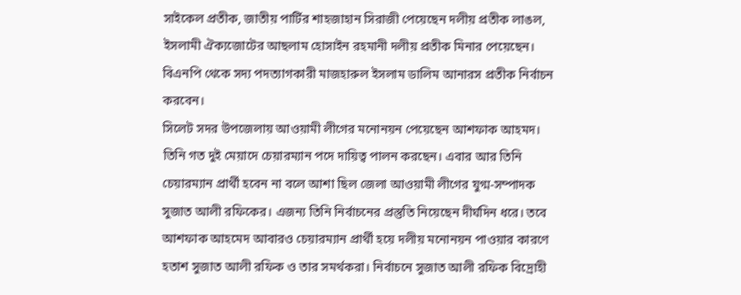সাইকেল প্রতীক, জাতীয় পার্টির শাহজাহান সিরাজী পেয়েছেন দলীয় প্রতীক লাঙল, ইসলামী ঐক্যজোটের আছলাম হোসাইন রহমানী দলীয় প্রতীক মিনার পেয়েছেন। বিএনপি থেকে সদ্য পদত্যাগকারী মাজহারুল ইসলাম ডালিম আনারস প্রতীক নির্বাচন করবেন।
সিলেট সদর উপজেলায় আওয়ামী লীগের মনোনয়ন পেয়েছেন আশফাক আহমদ। তিনি গত দুই মেয়াদে চেয়ারম্যান পদে দায়িত্ব পালন করছেন। এবার আর তিনি চেয়ারম্যান প্রার্থী হবেন না বলে আশা ছিল জেলা আওয়ামী লীগের যুগ্ম-সম্পাদক সুজাত আলী রফিকের। এজন্য তিনি নির্বাচনের প্রস্তুতি নিয়েছেন দীর্ঘদিন ধরে। তবে আশফাক আহমেদ আবারও চেয়ারম্যান প্রার্থী হয়ে দলীয় মনোনয়ন পাওয়ার কারণে হতাশ সুজাত আলী রফিক ও তার সমর্থকরা। নির্বাচনে সুজাত আলী রফিক বিদ্রোহী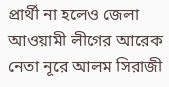প্রার্থী না হলেও জেলা আওয়ামী লীগের আরেক নেতা নূরে আলম সিরাজী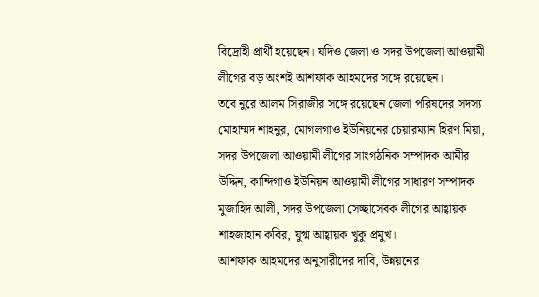বিদ্রোহী প্রার্থী হয়েছেন। যদিও জেলা ও সদর উপজেলা আওয়ামী লীগের বড় অংশই আশফাক আহমদের সঙ্গে রয়েছেন।
তবে নুরে আলম সিরাজীর সঙ্গে রয়েছেন জেলা পরিষদের সদস্য মোহাম্মদ শাহনুর, মোগলগাও ইউনিয়নের চেয়ারম্যান হিরণ মিয়া, সদর উপজেলা আওয়ামী লীগের সাংগঠনিক সম্পাদক আমীর উদ্দিন, কান্দিগাও ইউনিয়ন আওয়ামী লীগের সাধারণ সম্পাদক মুজাহিদ আলী, সদর উপজেলা সেচ্ছাসেবক লীগের আহ্বায়ক শাহজাহান কবির, যুগ্ম আহ্বায়ক খুকু প্রমুখ।
আশফাক আহমদের অনুসারীদের দাবি, উন্নয়নের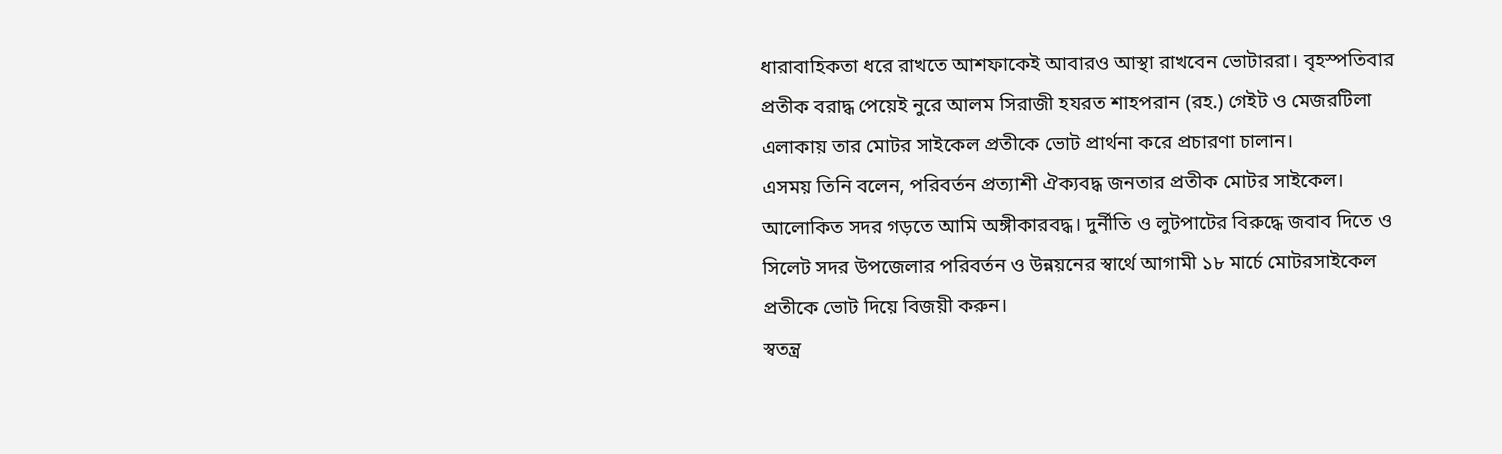ধারাবাহিকতা ধরে রাখতে আশফাকেই আবারও আস্থা রাখবেন ভোটাররা। বৃহস্পতিবার প্রতীক বরাদ্ধ পেয়েই নুরে আলম সিরাজী হযরত শাহপরান (রহ.) গেইট ও মেজরটিলা এলাকায় তার মোটর সাইকেল প্রতীকে ভোট প্রার্থনা করে প্রচারণা চালান।
এসময় তিনি বলেন, পরিবর্তন প্রত্যাশী ঐক্যবদ্ধ জনতার প্রতীক মোটর সাইকেল। আলোকিত সদর গড়তে আমি অঙ্গীকারবদ্ধ। দুর্নীতি ও লুটপাটের বিরুদ্ধে জবাব দিতে ও সিলেট সদর উপজেলার পরিবর্তন ও উন্নয়নের স্বার্থে আগামী ১৮ মার্চে মোটরসাইকেল প্রতীকে ভোট দিয়ে বিজয়ী করুন।
স্বতন্ত্র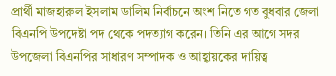প্রার্থী মাজহারুল ইসলাম ডালিম নির্বাচনে অংশ নিতে গত বুধবার জেলা বিএনপি উপদেষ্টা পদ থেকে পদত্যাগ করেন। তিনি এর আগে সদর উপজেলা বিএনপির সাধারণ সম্পাদক ও আহ্বায়কের দায়িত্ব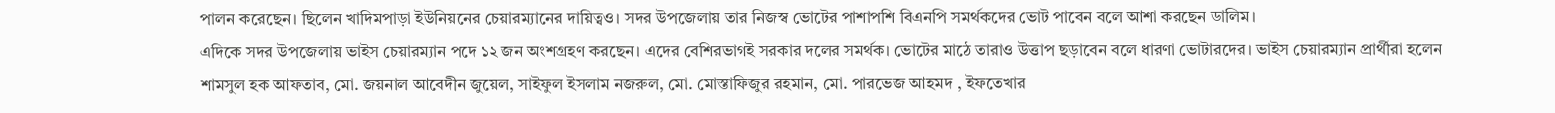পালন করেছেন। ছিলেন খাদিমপাড়া ইউনিয়নের চেয়ারম্যানের দায়িত্বও। সদর উপজেলায় তার নিজস্ব ভোটের পাশাপশি বিএনপি সমর্থকদের ভোট পাবেন বলে আশা করছেন ডালিম।
এদিকে সদর উপজেলায় ভাইস চেয়ারম্যান পদে ১২ জন অংশগ্রহণ করছেন। এদের বেশিরভাগই সরকার দলের সমর্থক। ভোটের মাঠে তারাও উত্তাপ ছড়াবেন বলে ধারণা ভোটারদের। ভাইস চেয়ারম্যান প্রার্থীরা হলেন শামসুল হক আফতাব, মো. জয়নাল আবেদীন জুয়েল, সাইফুল ইসলাম নজরুল, মো. মোস্তাফিজুর রহমান, মো. পারভেজ আহমদ , ইফতেখার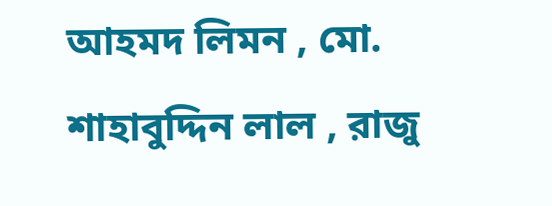আহমদ লিমন , মো. শাহাবুদ্দিন লাল , রাজু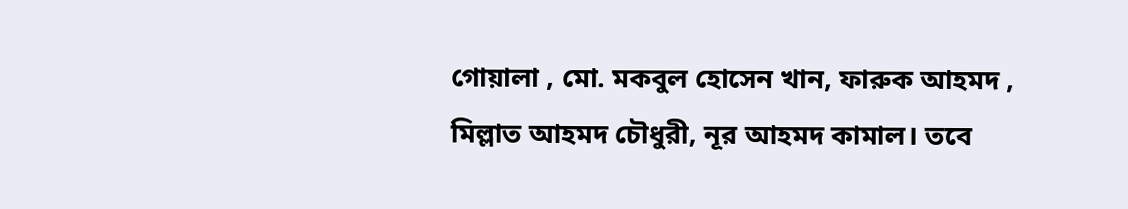গোয়ালা , মো. মকবুল হোসেন খান, ফারুক আহমদ , মিল্লাত আহমদ চৌধুরী, নূর আহমদ কামাল। তবে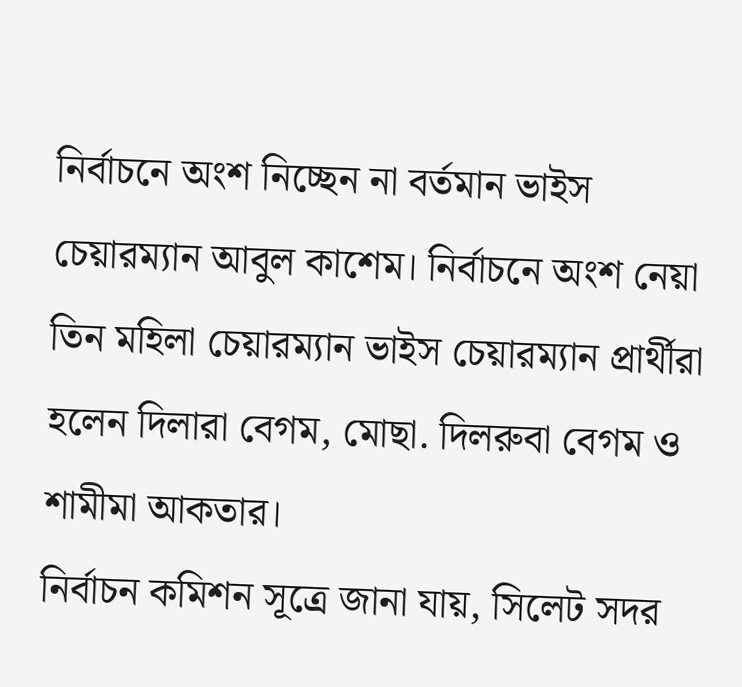নির্বাচনে অংশ নিচ্ছেন না বর্তমান ভাইস চেয়ারম্যান আবুল কাশেম। নির্বাচনে অংশ নেয়া তিন মহিলা চেয়ারম্যান ভাইস চেয়ারম্যান প্রার্থীরা হলেন দিলারা বেগম, মোছা. দিলরুবা বেগম ও শামীমা আকতার।
নির্বাচন কমিশন সূত্রে জানা যায়, সিলেট সদর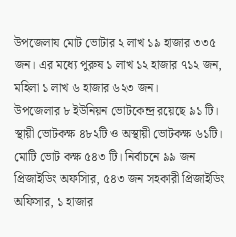উপজেলায মোট ভোটার ২ লাখ ১৯ হাজার ৩৩৫ জন। এর মধ্যে পুরুষ ১ লাখ ১২ হাজার ৭১২ জন, মহিলা ১ লাখ ৬ হাজার ৬২৩ জন।
উপজেলার ৮ ইউনিয়ন ভোটকেন্দ্র রয়েছে ৯১ টি। স্থায়ী ভোটকক্ষ ৪৮২টি ও অস্থায়ী ভোটকক্ষ ৬১টি। মোটি ভোট কক্ষ ৫৪৩ টি। নির্বাচনে ৯৯ জন প্রিজাইডিং অফসিার, ৫৪৩ জন সহকারী প্রিজাইডিং অফিসার, ১ হাজার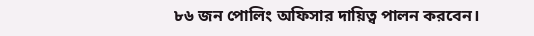৮৬ জন পোলিং অফিসার দায়িত্ব পালন করবেন।